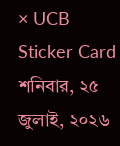× UCB Sticker Card
শনিবার, ২৫ জুলাই, ২০২৬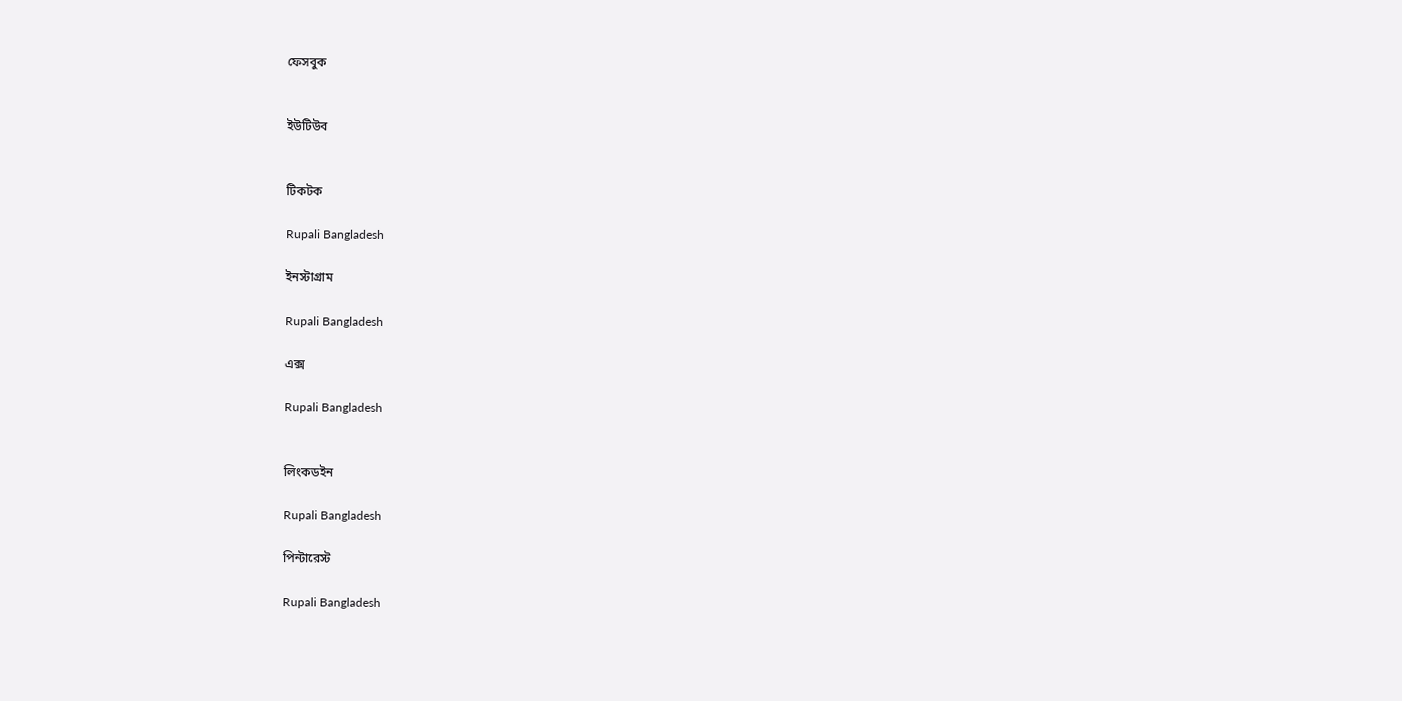ফেসবুক


ইউটিউব


টিকটক

Rupali Bangladesh

ইনস্টাগ্রাম

Rupali Bangladesh

এক্স

Rupali Bangladesh


লিংকডইন

Rupali Bangladesh

পিন্টারেস্ট

Rupali Bangladesh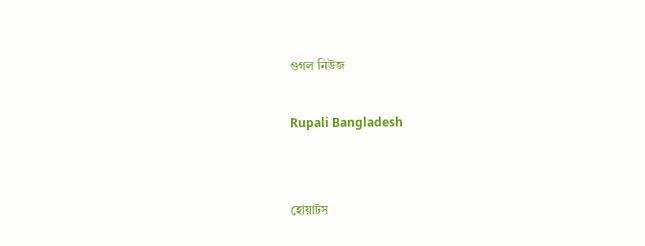গুগল নিউজ

Rupali Bangladesh


হোয়াটস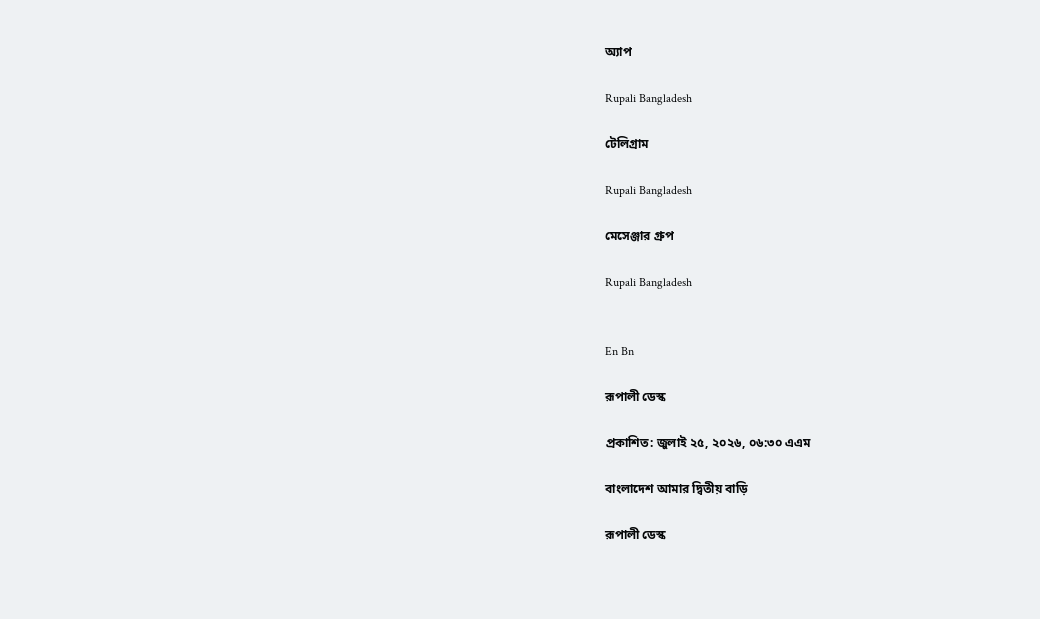অ্যাপ

Rupali Bangladesh

টেলিগ্রাম

Rupali Bangladesh

মেসেঞ্জার গ্রুপ

Rupali Bangladesh


En Bn

রূপালী ডেস্ক

প্রকাশিত: জুলাই ২৫, ২০২৬, ০৬:৩০ এএম

বাংলাদেশ আমার দ্বিতীয় বাড়ি

রূপালী ডেস্ক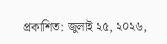প্রকাশিত: জুলাই ২৫, ২০২৬,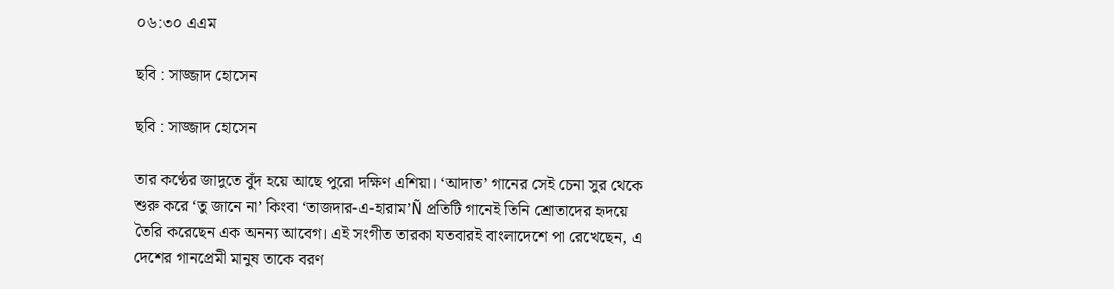০৬:৩০ এএম

ছবি : সাজ্জাদ হোসেন

ছবি : সাজ্জাদ হোসেন

তার কণ্ঠের জাদুতে বুঁদ হয়ে আছে পুরো দক্ষিণ এশিয়া। ‘আদাত’ গানের সেই চেনা সুর থেকে শুরু করে ‘তু জানে না’ কিংবা ‘তাজদার-এ-হারাম’Ñ প্রতিটি গানেই তিনি শ্রোতাদের হৃদয়ে তৈরি করেছেন এক অনন্য আবেগ। এই সংগীত তারকা যতবারই বাংলাদেশে পা রেখেছেন, এ দেশের গানপ্রেমী মানুষ তাকে বরণ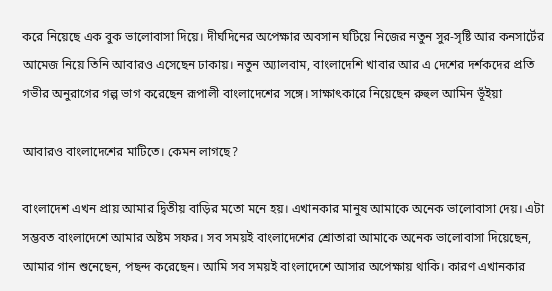করে নিয়েছে এক বুক ভালোবাসা দিয়ে। দীর্ঘদিনের অপেক্ষার অবসান ঘটিয়ে নিজের নতুন সুর-সৃষ্টি আর কনসার্টের আমেজ নিয়ে তিনি আবারও এসেছেন ঢাকায়। নতুন অ্যালবাম, বাংলাদেশি খাবার আর এ দেশের দর্শকদের প্রতি গভীর অনুরাগের গল্প ভাগ করেছেন রূপালী বাংলাদেশের সঙ্গে। সাক্ষাৎকারে নিয়েছেন রুহুল আমিন ভূঁইয়া

আবারও বাংলাদেশের মাটিতে। কেমন লাগছে?

বাংলাদেশ এখন প্রায় আমার দ্বিতীয় বাড়ির মতো মনে হয়। এখানকার মানুষ আমাকে অনেক ভালোবাসা দেয়। এটা সম্ভবত বাংলাদেশে আমার অষ্টম সফর। সব সময়ই বাংলাদেশের শ্রোতারা আমাকে অনেক ভালোবাসা দিয়েছেন, আমার গান শুনেছেন, পছন্দ করেছেন। আমি সব সময়ই বাংলাদেশে আসার অপেক্ষায় থাকি। কারণ এখানকার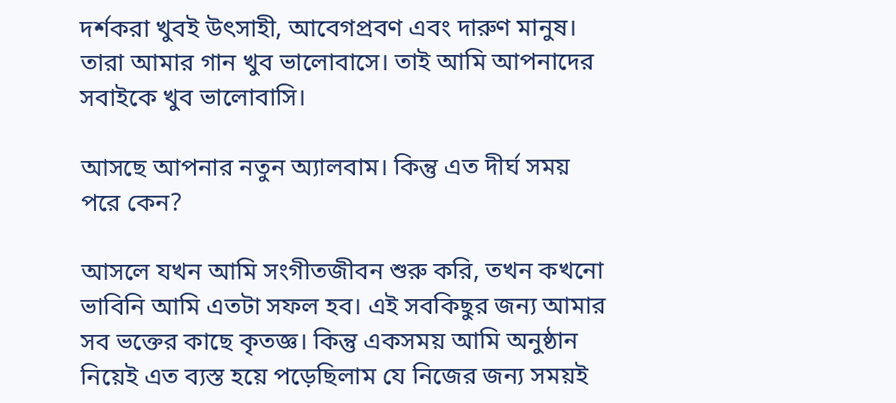দর্শকরা খুবই উৎসাহী, আবেগপ্রবণ এবং দারুণ মানুষ। তারা আমার গান খুব ভালোবাসে। তাই আমি আপনাদের সবাইকে খুব ভালোবাসি।

আসছে আপনার নতুন অ্যালবাম। কিন্তু এত দীর্ঘ সময় পরে কেন?

আসলে যখন আমি সংগীতজীবন শুরু করি, তখন কখনো ভাবিনি আমি এতটা সফল হব। এই সবকিছুর জন্য আমার সব ভক্তের কাছে কৃতজ্ঞ। কিন্তু একসময় আমি অনুষ্ঠান নিয়েই এত ব্যস্ত হয়ে পড়েছিলাম যে নিজের জন্য সময়ই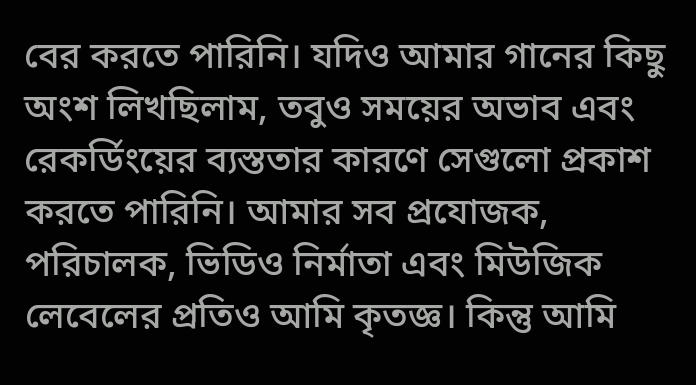বের করতে পারিনি। যদিও আমার গানের কিছু অংশ লিখছিলাম, তবুও সময়ের অভাব এবং রেকর্ডিংয়ের ব্যস্ততার কারণে সেগুলো প্রকাশ করতে পারিনি। আমার সব প্রযোজক, পরিচালক, ভিডিও নির্মাতা এবং মিউজিক লেবেলের প্রতিও আমি কৃতজ্ঞ। কিন্তু আমি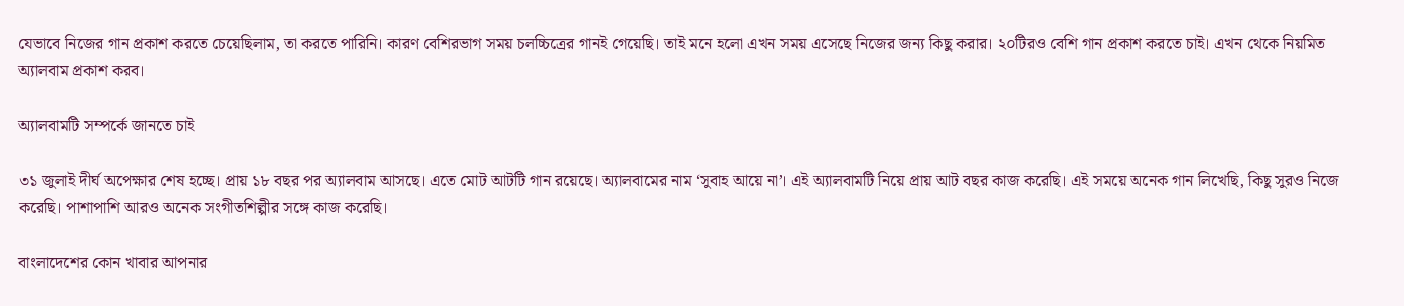যেভাবে নিজের গান প্রকাশ করতে চেয়েছিলাম, তা করতে পারিনি। কারণ বেশিরভাগ সময় চলচ্চিত্রের গানই গেয়েছি। তাই মনে হলো এখন সময় এসেছে নিজের জন্য কিছু করার। ২০টিরও বেশি গান প্রকাশ করতে চাই। এখন থেকে নিয়মিত অ্যালবাম প্রকাশ করব।

অ্যালবামটি সম্পর্কে জানতে চাই

৩১ জুলাই দীর্ঘ অপেক্ষার শেষ হচ্ছে। প্রায় ১৮ বছর পর অ্যালবাম আসছে। এতে মোট আটটি গান রয়েছে। অ্যালবামের নাম ‘সুবাহ আয়ে না’। এই অ্যালবামটি নিয়ে প্রায় আট বছর কাজ করেছি। এই সময়ে অনেক গান লিখেছি, কিছু সুরও নিজে করেছি। পাশাপাশি আরও অনেক সংগীতশিল্পীর সঙ্গে কাজ করেছি।

বাংলাদেশের কোন খাবার আপনার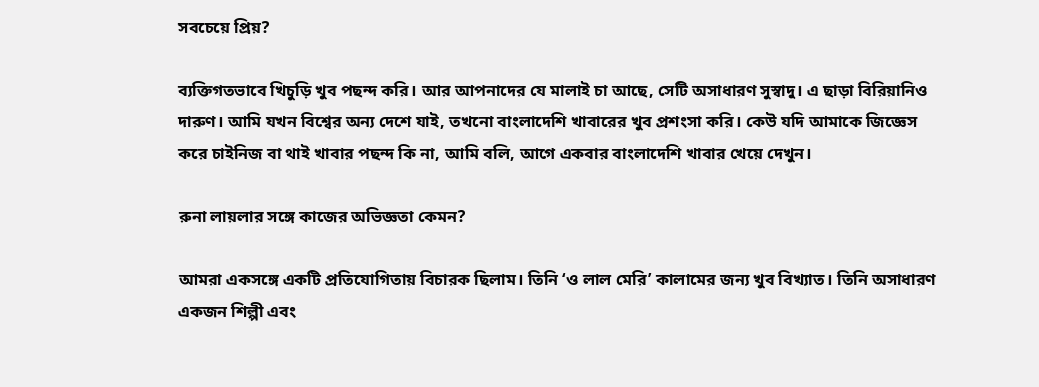সবচেয়ে প্রিয়?

ব্যক্তিগতভাবে খিচুড়ি খুব পছন্দ করি। আর আপনাদের যে মালাই চা আছে, সেটি অসাধারণ সুস্বাদু। এ ছাড়া বিরিয়ানিও দারুণ। আমি যখন বিশ্বের অন্য দেশে যাই, তখনো বাংলাদেশি খাবারের খুব প্রশংসা করি। কেউ যদি আমাকে জিজ্ঞেস করে চাইনিজ বা থাই খাবার পছন্দ কি না, আমি বলি, আগে একবার বাংলাদেশি খাবার খেয়ে দেখুন।

রুনা লায়লার সঙ্গে কাজের অভিজ্ঞতা কেমন?

আমরা একসঙ্গে একটি প্রতিযোগিতায় বিচারক ছিলাম। তিনি ‘ও লাল মেরি’ কালামের জন্য খুব বিখ্যাত। তিনি অসাধারণ একজন শিল্পী এবং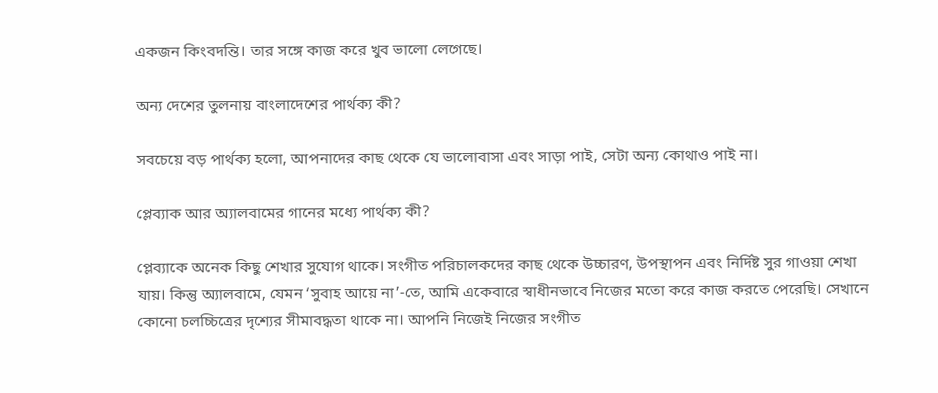একজন কিংবদন্তি। তার সঙ্গে কাজ করে খুব ভালো লেগেছে।

অন্য দেশের তুলনায় বাংলাদেশের পার্থক্য কী?

সবচেয়ে বড় পার্থক্য হলো, আপনাদের কাছ থেকে যে ভালোবাসা এবং সাড়া পাই, সেটা অন্য কোথাও পাই না।

প্লেব্যাক আর অ্যালবামের গানের মধ্যে পার্থক্য কী?

প্লেব্যাকে অনেক কিছু শেখার সুযোগ থাকে। সংগীত পরিচালকদের কাছ থেকে উচ্চারণ, উপস্থাপন এবং নির্দিষ্ট সুর গাওয়া শেখা যায়। কিন্তু অ্যালবামে, যেমন ‘সুবাহ আয়ে না’-তে, আমি একেবারে স্বাধীনভাবে নিজের মতো করে কাজ করতে পেরেছি। সেখানে কোনো চলচ্চিত্রের দৃশ্যের সীমাবদ্ধতা থাকে না। আপনি নিজেই নিজের সংগীত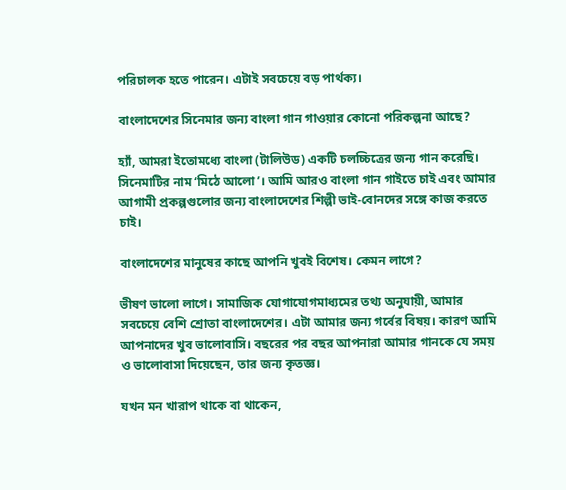পরিচালক হতে পারেন। এটাই সবচেয়ে বড় পার্থক্য।

বাংলাদেশের সিনেমার জন্য বাংলা গান গাওয়ার কোনো পরিকল্পনা আছে?

হ্যাঁ, আমরা ইতোমধ্যে বাংলা (টালিউড) একটি চলচ্চিত্রের জন্য গান করেছি। সিনেমাটির নাম ‘মিঠে আলো’। আমি আরও বাংলা গান গাইতে চাই এবং আমার আগামী প্রকল্পগুলোর জন্য বাংলাদেশের শিল্পী ভাই-বোনদের সঙ্গে কাজ করতে চাই।

বাংলাদেশের মানুষের কাছে আপনি খুবই বিশেষ। কেমন লাগে?

ভীষণ ভালো লাগে। সামাজিক যোগাযোগমাধ্যমের তথ্য অনুযায়ী, আমার সবচেয়ে বেশি শ্রোতা বাংলাদেশের। এটা আমার জন্য গর্বের বিষয়। কারণ আমি আপনাদের খুব ভালোবাসি। বছরের পর বছর আপনারা আমার গানকে যে সময় ও ভালোবাসা দিয়েছেন, তার জন্য কৃতজ্ঞ।

যখন মন খারাপ থাকে বা থাকেন,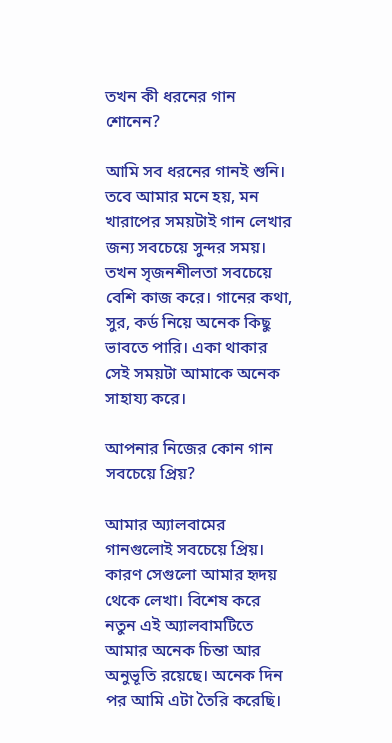তখন কী ধরনের গান শোনেন?

আমি সব ধরনের গানই শুনি। তবে আমার মনে হয়, মন খারাপের সময়টাই গান লেখার জন্য সবচেয়ে সুন্দর সময়। তখন সৃজনশীলতা সবচেয়ে বেশি কাজ করে। গানের কথা, সুর, কর্ড নিয়ে অনেক কিছু ভাবতে পারি। একা থাকার সেই সময়টা আমাকে অনেক সাহায্য করে।

আপনার নিজের কোন গান সবচেয়ে প্রিয়?

আমার অ্যালবামের গানগুলোই সবচেয়ে প্রিয়। কারণ সেগুলো আমার হৃদয় থেকে লেখা। বিশেষ করে নতুন এই অ্যালবামটিতে আমার অনেক চিন্তা আর অনুভূতি রয়েছে। অনেক দিন পর আমি এটা তৈরি করেছি।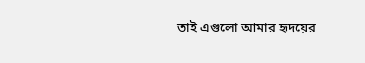তাই এগুলো আমার হৃদয়ের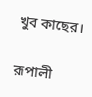খুব কাছের।

রূপালী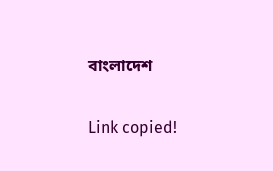বাংলাদেশ

Link copied!